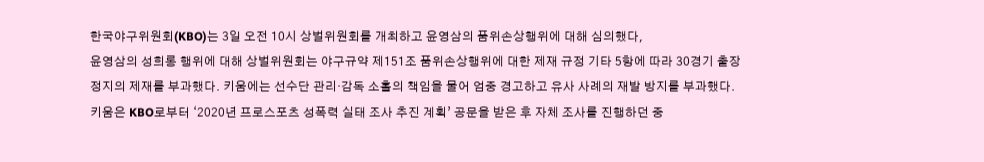한국야구위원회(KBO)는 3일 오전 10시 상벌위원회를 개최하고 윤영삼의 품위손상행위에 대해 심의했다,
윤영삼의 성희롱 행위에 대해 상벌위원회는 야구규약 제151조 품위손상행위에 대한 제재 규정 기타 5항에 따라 30경기 출장 정지의 제재를 부과했다. 키움에는 선수단 관리·감독 소홀의 책임을 물어 엄중 경고하고 유사 사례의 재발 방지를 부과했다.
키움은 KBO로부터 ‘2020년 프로스포츠 성폭력 실태 조사 추진 계획’ 공문을 받은 후 자체 조사를 진행하던 중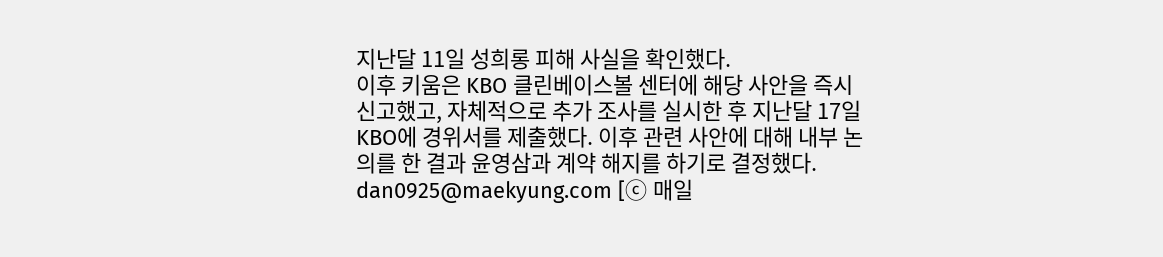지난달 11일 성희롱 피해 사실을 확인했다.
이후 키움은 KBO 클린베이스볼 센터에 해당 사안을 즉시 신고했고, 자체적으로 추가 조사를 실시한 후 지난달 17일 KBO에 경위서를 제출했다. 이후 관련 사안에 대해 내부 논의를 한 결과 윤영삼과 계약 해지를 하기로 결정했다.
dan0925@maekyung.com [ⓒ 매일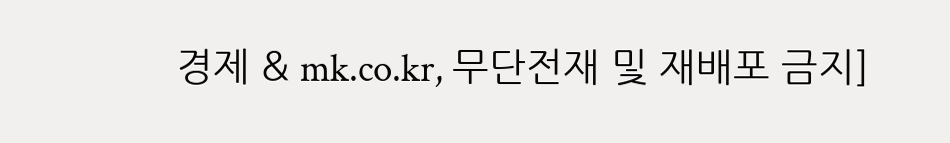경제 & mk.co.kr, 무단전재 및 재배포 금지]